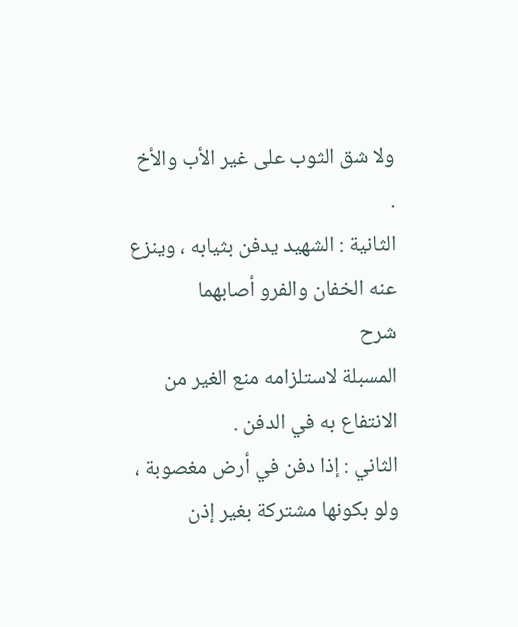ولا شق الثوب على غير الأب والأخ .
الثانية : الشهيد يدفن بثيابه ، وينزع عنه الخفان والفرو أصابهما
شرح
المسبلة لاستلزامه منع الغير من الانتفاع به في الدفن .
الثاني : إذا دفن في أرض مغصوبة ، ولو بكونها مشتركة بغير إذن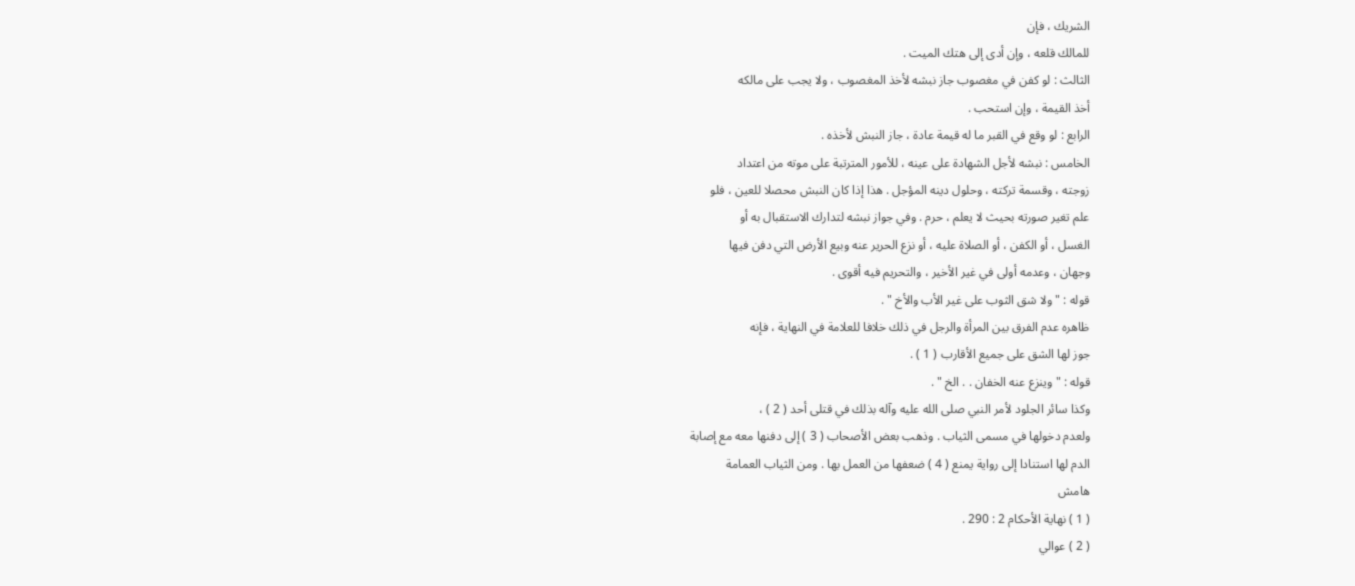الشريك ، فإن
للمالك قلعه ، وإن أدى إلى هتك الميت .
الثالث : لو كفن في مغصوب جاز نبشه لأخذ المغصوب ، ولا يجب على مالكه
أخذ القيمة ، وإن استحب .
الرابع : لو وقع في القبر ما له قيمة عادة ، جاز النبش لأخذه .
الخامس : نبشه لأجل الشهادة على عينه ، للأمور المترتبة على موته من اعتداد
زوجته ، وقسمة تركته ، وحلول دينه المؤجل . هذا إذا كان النبش محصلا للعين ، فلو
علم تغير صورته بحيث لا يعلم ، حرم . وفي جواز نبشه لتدارك الاستقبال به أو
الغسل ، أو الكفن ، أو الصلاة عليه ، أو نزع الحرير عنه وبيع الأرض التي دفن فيها
وجهان ، وعدمه أولى في غير الأخير ، والتحريم فيه أقوى .
قوله : " ولا شق الثوب على غير الأب والأخ " .
ظاهره عدم الفرق بين المرأة والرجل في ذلك خلافا للعلامة في النهاية ، فإنه
جوز لها الشق على جميع الأقارب ( 1 ) .
قوله : " وينزع عنه الخفان . . الخ " .
وكذا سائر الجلود لأمر النبي صلى الله عليه وآله بذلك في قتلى أحد ( 2 ) ،
ولعدم دخولها في مسمى الثياب . وذهب بعض الأصحاب ( 3 ) إلى دفنها معه مع إصابة
الدم لها استنادا إلى رواية يمنع ( 4 ) ضعفها من العمل بها . ومن الثياب العمامة
هامش
( 1 ) نهاية الأحكام 2 : 290 .
( 2 ) عوالي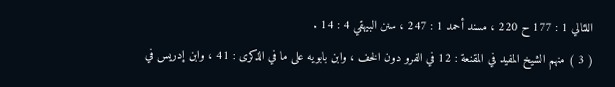اللئالي 1 : 177 ح 220 ، مسند أحمد 1 : 247 ، سنن البيهقي 4 : 14 .
( 3 ) منهم الشيخ المفيد في المقنعة : 12 في الفرو دون الخف ، وابن بابويه على ما في الذكرى : 41 ، وابن إدريس في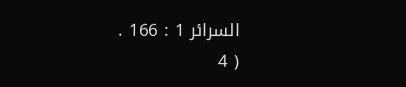السرائر 1 : 166 .
( 4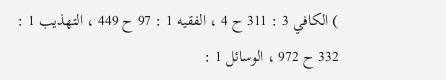) الكافي 3 : 311 ح 4 ، الفقيه 1 : 97 ح 449 ، التهذيب 1 : 332 ح 972 ، الوسائل 1 :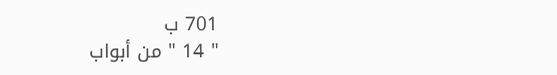701 ب
" 14 " من أبواب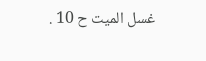غسل الميت ح 10 .